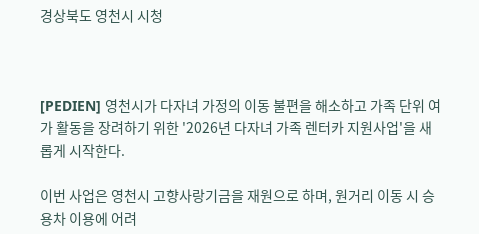경상북도 영천시 시청



[PEDIEN] 영천시가 다자녀 가정의 이동 불편을 해소하고 가족 단위 여가 활동을 장려하기 위한 '2026년 다자녀 가족 렌터카 지원사업'을 새롭게 시작한다.

이번 사업은 영천시 고향사랑기금을 재원으로 하며, 원거리 이동 시 승용차 이용에 어려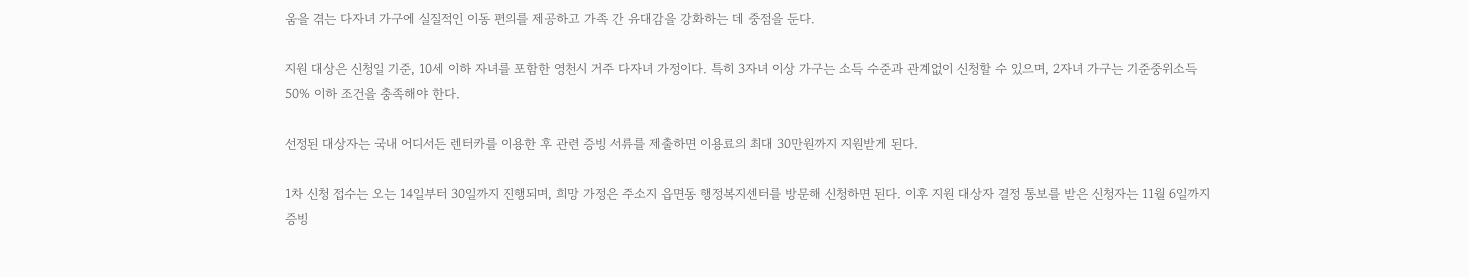움을 겪는 다자녀 가구에 실질적인 이동 편의를 제공하고 가족 간 유대감을 강화하는 데 중점을 둔다.

지원 대상은 신청일 기준, 10세 이하 자녀를 포함한 영천시 거주 다자녀 가정이다. 특히 3자녀 이상 가구는 소득 수준과 관계없이 신청할 수 있으며, 2자녀 가구는 기준중위소득 50% 이하 조건을 충족해야 한다.

선정된 대상자는 국내 어디서든 렌터카를 이용한 후 관련 증빙 서류를 제출하면 이용료의 최대 30만원까지 지원받게 된다.

1차 신청 접수는 오는 14일부터 30일까지 진행되며, 희망 가정은 주소지 읍면동 행정복지센터를 방문해 신청하면 된다. 이후 지원 대상자 결정 통보를 받은 신청자는 11월 6일까지 증빙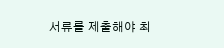서류를 제출해야 최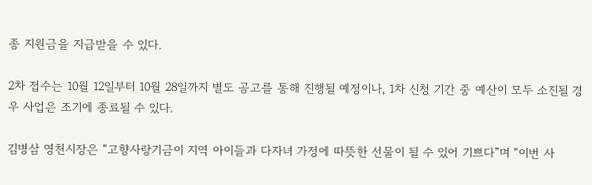종 지원금을 지급받을 수 있다.

2차 접수는 10월 12일부터 10월 28일까지 별도 공고를 통해 진행될 예정이나, 1차 신청 기간 중 예산이 모두 소진될 경우 사업은 조기에 종료될 수 있다.

김병삼 영천시장은 “고향사랑기금이 지역 아이들과 다자녀 가정에 따뜻한 선물이 될 수 있어 기쁘다”며 “이번 사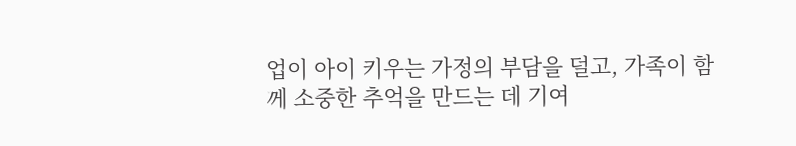업이 아이 키우는 가정의 부담을 덜고, 가족이 함께 소중한 추억을 만드는 데 기여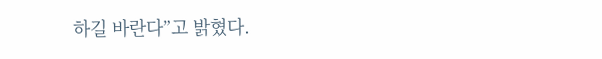하길 바란다”고 밝혔다.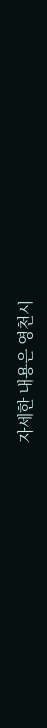자세한 내용은 영천시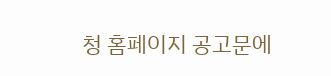청 홈페이지 공고문에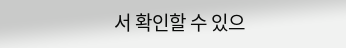서 확인할 수 있으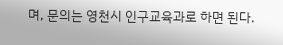며, 문의는 영천시 인구교육과로 하면 된다.